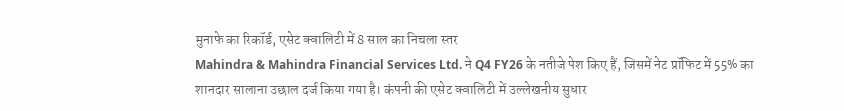मुनाफे का रिकॉर्ड, एसेट क्वालिटी में 8 साल का निचला स्तर
Mahindra & Mahindra Financial Services Ltd. ने Q4 FY26 के नतीजे पेश किए हैं, जिसमें नेट प्रॉफिट में 55% का शानदार सालाना उछाल दर्ज किया गया है। कंपनी की एसेट क्वालिटी में उल्लेखनीय सुधार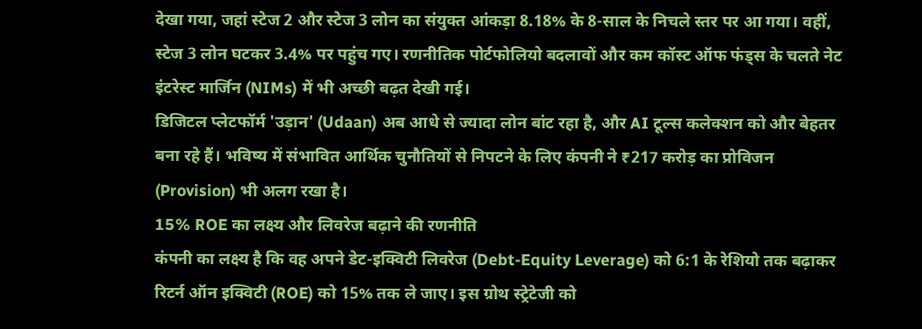देखा गया, जहां स्टेज 2 और स्टेज 3 लोन का संयुक्त आंकड़ा 8.18% के 8-साल के निचले स्तर पर आ गया। वहीं, स्टेज 3 लोन घटकर 3.4% पर पहुंच गए। रणनीतिक पोर्टफोलियो बदलावों और कम कॉस्ट ऑफ फंड्स के चलते नेट इंटरेस्ट मार्जिन (NIMs) में भी अच्छी बढ़त देखी गई।
डिजिटल प्लेटफॉर्म 'उड़ान' (Udaan) अब आधे से ज्यादा लोन बांट रहा है, और AI टूल्स कलेक्शन को और बेहतर बना रहे हैं। भविष्य में संभावित आर्थिक चुनौतियों से निपटने के लिए कंपनी ने ₹217 करोड़ का प्रोविजन (Provision) भी अलग रखा है।
15% ROE का लक्ष्य और लिवरेज बढ़ाने की रणनीति
कंपनी का लक्ष्य है कि वह अपने डेट-इक्विटी लिवरेज (Debt-Equity Leverage) को 6:1 के रेशियो तक बढ़ाकर रिटर्न ऑन इक्विटी (ROE) को 15% तक ले जाए। इस ग्रोथ स्ट्रेटेजी को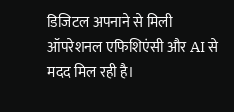डिजिटल अपनाने से मिली ऑपरेशनल एफिशिएंसी और AI से मदद मिल रही है।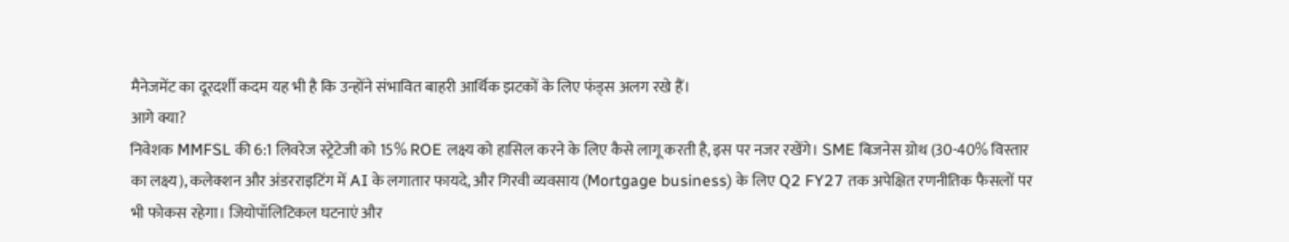मैनेजमेंट का दूरदर्शी कदम यह भी है कि उन्होंने संभावित बाहरी आर्थिक झटकों के लिए फंड्स अलग रखे हैं।
आगे क्या?
निवेशक MMFSL की 6:1 लिवरेज स्ट्रेटेजी को 15% ROE लक्ष्य को हासिल करने के लिए कैसे लागू करती है, इस पर नजर रखेंगे। SME बिजनेस ग्रोथ (30-40% विस्तार का लक्ष्य), कलेक्शन और अंडरराइटिंग में AI के लगातार फायदे, और गिरवी व्यवसाय (Mortgage business) के लिए Q2 FY27 तक अपेक्षित रणनीतिक फैसलों पर भी फोकस रहेगा। जियोपॉलिटिकल घटनाएं और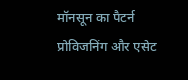मॉनसून का पैटर्न प्रोविजनिंग और एसेट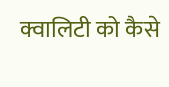क्वालिटी को कैसे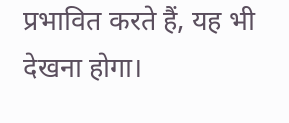प्रभावित करते हैं, यह भी देखना होगा।